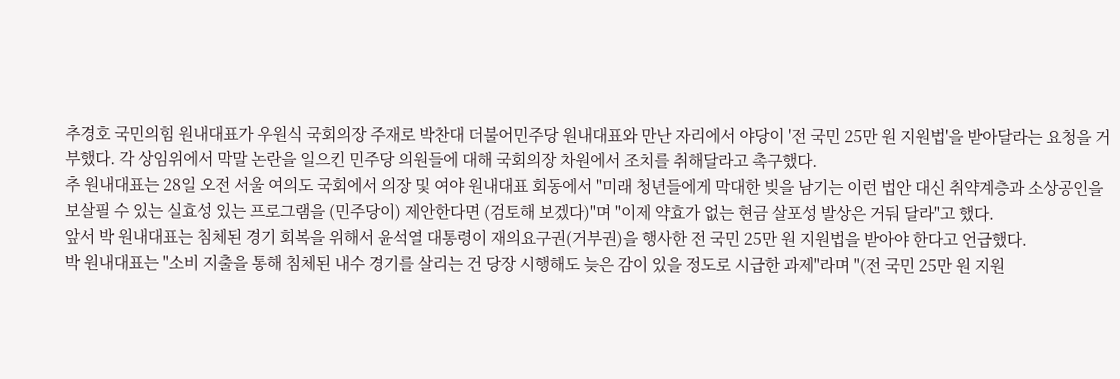추경호 국민의힘 원내대표가 우원식 국회의장 주재로 박찬대 더불어민주당 원내대표와 만난 자리에서 야당이 '전 국민 25만 원 지원법'을 받아달라는 요청을 거부했다. 각 상임위에서 막말 논란을 일으킨 민주당 의원들에 대해 국회의장 차원에서 조치를 취해달라고 촉구했다.
추 원내대표는 28일 오전 서울 여의도 국회에서 의장 및 여야 원내대표 회동에서 "미래 청년들에게 막대한 빚을 남기는 이런 법안 대신 취약계층과 소상공인을 보살필 수 있는 실효성 있는 프로그램을 (민주당이) 제안한다면 (검토해 보겠다)"며 "이제 약효가 없는 현금 살포성 발상은 거둬 달라"고 했다.
앞서 박 원내대표는 침체된 경기 회복을 위해서 윤석열 대통령이 재의요구권(거부권)을 행사한 전 국민 25만 원 지원법을 받아야 한다고 언급했다.
박 원내대표는 "소비 지출을 통해 침체된 내수 경기를 살리는 건 당장 시행해도 늦은 감이 있을 정도로 시급한 과제"라며 "(전 국민 25만 원 지원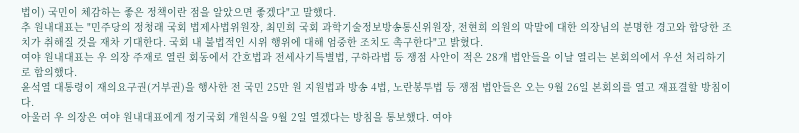법이) 국민이 체감하는 좋은 정책이란 점을 알았으면 좋겠다"고 말했다.
추 원내대표는 "민주당의 정청래 국회 법제사법위원장, 최민희 국회 과학기술정보방송통신위원장, 전현희 의원의 막말에 대한 의장님의 분명한 경고와 합당한 조치가 취해질 것을 재차 기대한다. 국회 내 불법적인 시위 행위에 대해 엄중한 조치도 촉구한다"고 밝혔다.
여야 원내대표는 우 의장 주재로 열린 회동에서 간호법과 전세사기특별법, 구하라법 등 쟁점 사안이 적은 28개 법안들을 이날 열리는 본회의에서 우선 처리하기로 합의했다.
윤석열 대통령이 재의요구권(거부권)을 행사한 전 국민 25만 원 지원법과 방송 4법, 노란봉투법 등 쟁점 법안들은 오는 9월 26일 본회의를 열고 재표결할 방침이다.
아울러 우 의장은 여야 원내대표에게 정기국회 개원식을 9월 2일 열겠다는 방침을 통보했다. 여야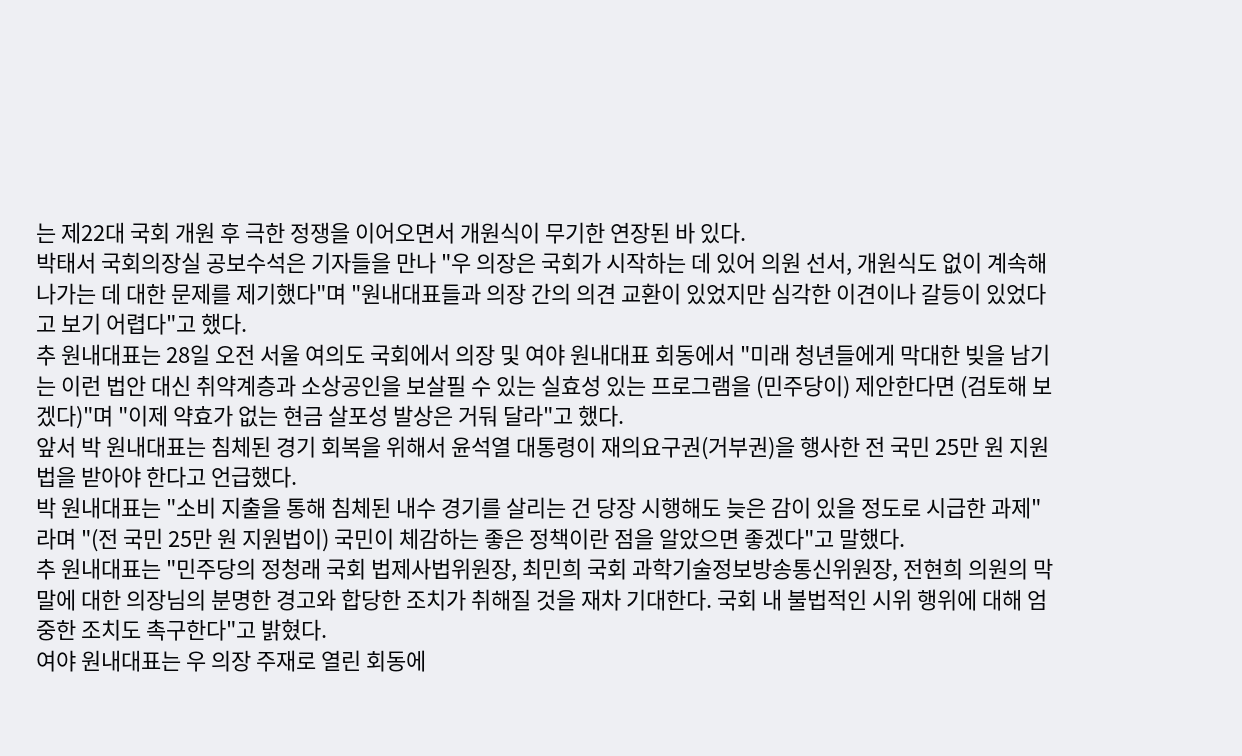는 제22대 국회 개원 후 극한 정쟁을 이어오면서 개원식이 무기한 연장된 바 있다.
박태서 국회의장실 공보수석은 기자들을 만나 "우 의장은 국회가 시작하는 데 있어 의원 선서, 개원식도 없이 계속해 나가는 데 대한 문제를 제기했다"며 "원내대표들과 의장 간의 의견 교환이 있었지만 심각한 이견이나 갈등이 있었다고 보기 어렵다"고 했다.
추 원내대표는 28일 오전 서울 여의도 국회에서 의장 및 여야 원내대표 회동에서 "미래 청년들에게 막대한 빚을 남기는 이런 법안 대신 취약계층과 소상공인을 보살필 수 있는 실효성 있는 프로그램을 (민주당이) 제안한다면 (검토해 보겠다)"며 "이제 약효가 없는 현금 살포성 발상은 거둬 달라"고 했다.
앞서 박 원내대표는 침체된 경기 회복을 위해서 윤석열 대통령이 재의요구권(거부권)을 행사한 전 국민 25만 원 지원법을 받아야 한다고 언급했다.
박 원내대표는 "소비 지출을 통해 침체된 내수 경기를 살리는 건 당장 시행해도 늦은 감이 있을 정도로 시급한 과제"라며 "(전 국민 25만 원 지원법이) 국민이 체감하는 좋은 정책이란 점을 알았으면 좋겠다"고 말했다.
추 원내대표는 "민주당의 정청래 국회 법제사법위원장, 최민희 국회 과학기술정보방송통신위원장, 전현희 의원의 막말에 대한 의장님의 분명한 경고와 합당한 조치가 취해질 것을 재차 기대한다. 국회 내 불법적인 시위 행위에 대해 엄중한 조치도 촉구한다"고 밝혔다.
여야 원내대표는 우 의장 주재로 열린 회동에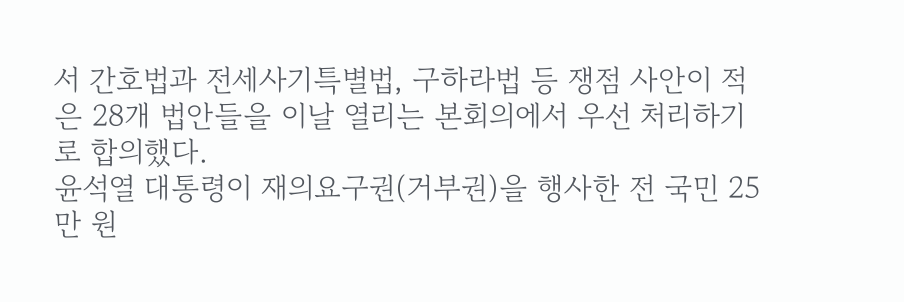서 간호법과 전세사기특별법, 구하라법 등 쟁점 사안이 적은 28개 법안들을 이날 열리는 본회의에서 우선 처리하기로 합의했다.
윤석열 대통령이 재의요구권(거부권)을 행사한 전 국민 25만 원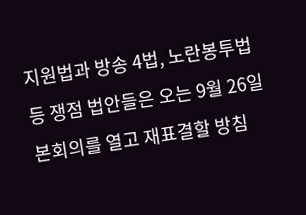지원법과 방송 4법, 노란봉투법 등 쟁점 법안들은 오는 9월 26일 본회의를 열고 재표결할 방침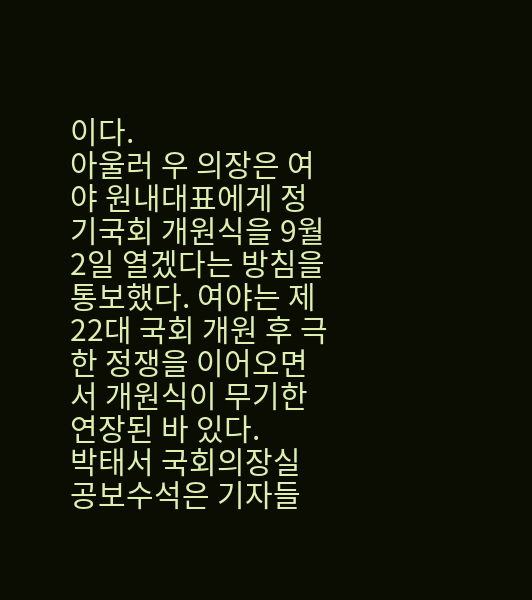이다.
아울러 우 의장은 여야 원내대표에게 정기국회 개원식을 9월 2일 열겠다는 방침을 통보했다. 여야는 제22대 국회 개원 후 극한 정쟁을 이어오면서 개원식이 무기한 연장된 바 있다.
박태서 국회의장실 공보수석은 기자들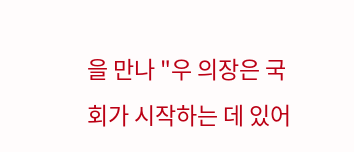을 만나 "우 의장은 국회가 시작하는 데 있어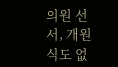의원 선서, 개원식도 없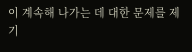이 계속해 나가는 데 대한 문제를 제기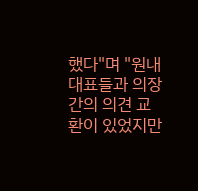했다"며 "원내대표들과 의장 간의 의견 교환이 있었지만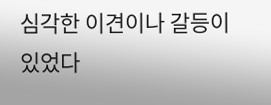심각한 이견이나 갈등이 있었다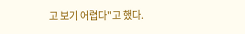고 보기 어렵다"고 했다.